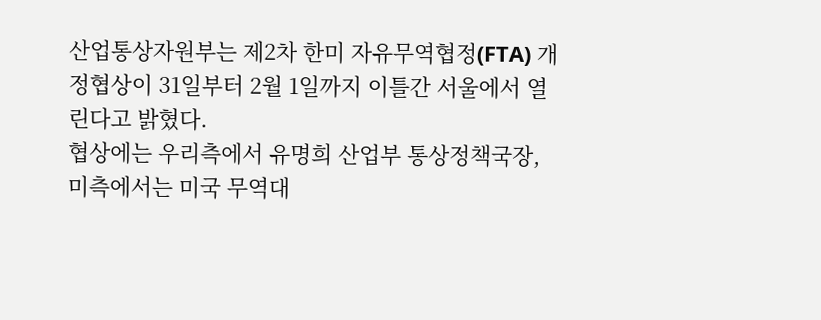산업통상자원부는 제2차 한미 자유무역협정(FTA) 개정협상이 31일부터 2월 1일까지 이틀간 서울에서 열린다고 밝혔다.
협상에는 우리측에서 유명희 산업부 통상정책국장, 미측에서는 미국 무역대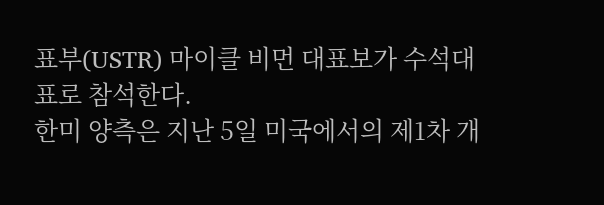표부(USTR) 마이클 비먼 대표보가 수석대표로 참석한다.
한미 양측은 지난 5일 미국에서의 제1차 개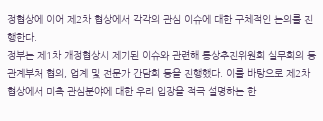정협상에 이어 제2차 협상에서 각각의 관심 이슈에 대한 구체적인 논의를 진행한다.
정부는 제1차 개정협상시 제기된 이슈와 관련해 통상추진위원회 실무회의 등 관계부처 협의, 업계 및 전문가 간담회 등을 진행했다. 이를 바탕으로 제2차 협상에서 미측 관심분야에 대한 우리 입장을 적극 설명하는 한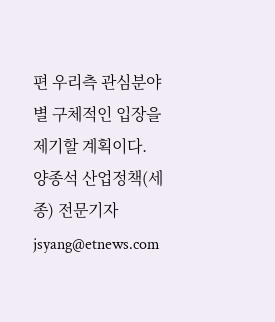편 우리측 관심분야별 구체적인 입장을 제기할 계획이다.
양종석 산업정책(세종) 전문기자 jsyang@etnews.com